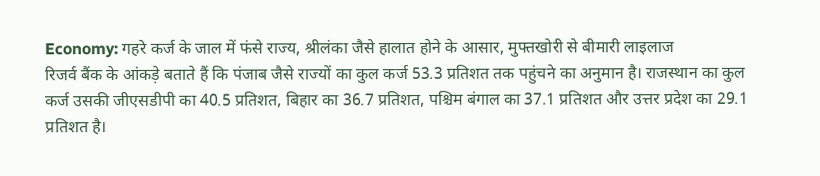Economy: गहरे कर्ज के जाल में फंसे राज्य, श्रीलंका जैसे हालात होने के आसार, मुफ्तखोरी से बीमारी लाइलाज
रिजर्व बैंक के आंकड़े बताते हैं कि पंजाब जैसे राज्यों का कुल कर्ज 53.3 प्रतिशत तक पहुंचने का अनुमान है। राजस्थान का कुल कर्ज उसकी जीएसडीपी का 40.5 प्रतिशत, बिहार का 36.7 प्रतिशत, पश्चिम बंगाल का 37.1 प्रतिशत और उत्तर प्रदेश का 29.1 प्रतिशत है।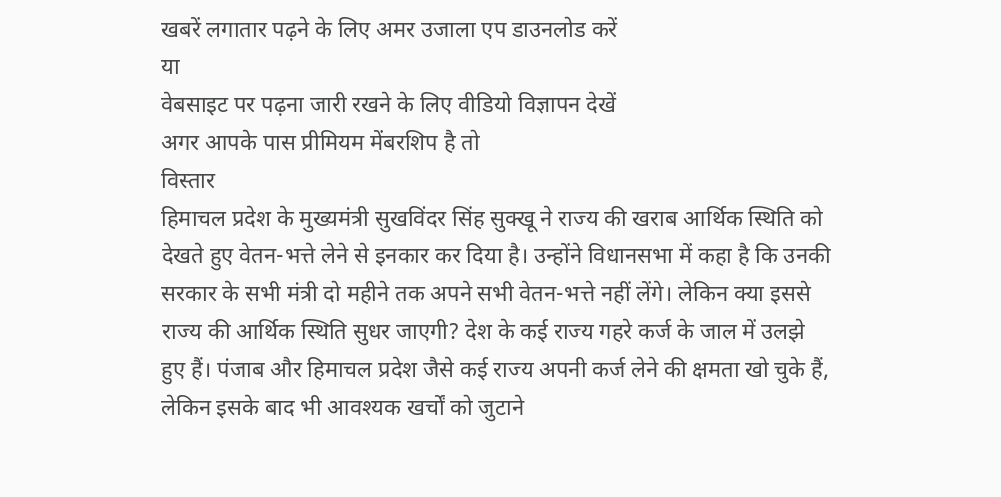खबरें लगातार पढ़ने के लिए अमर उजाला एप डाउनलोड करें
या
वेबसाइट पर पढ़ना जारी रखने के लिए वीडियो विज्ञापन देखें
अगर आपके पास प्रीमियम मेंबरशिप है तो
विस्तार
हिमाचल प्रदेश के मुख्यमंत्री सुखविंदर सिंह सुक्खू ने राज्य की खराब आर्थिक स्थिति को देखते हुए वेतन-भत्ते लेने से इनकार कर दिया है। उन्होंने विधानसभा में कहा है कि उनकी सरकार के सभी मंत्री दो महीने तक अपने सभी वेतन-भत्ते नहीं लेंगे। लेकिन क्या इससे राज्य की आर्थिक स्थिति सुधर जाएगी? देश के कई राज्य गहरे कर्ज के जाल में उलझे हुए हैं। पंजाब और हिमाचल प्रदेश जैसे कई राज्य अपनी कर्ज लेने की क्षमता खो चुके हैं, लेकिन इसके बाद भी आवश्यक खर्चों को जुटाने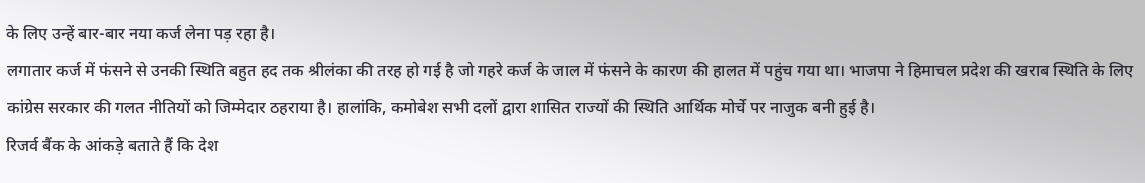के लिए उन्हें बार-बार नया कर्ज लेना पड़ रहा है।
लगातार कर्ज में फंसने से उनकी स्थिति बहुत हद तक श्रीलंका की तरह हो गई है जो गहरे कर्ज के जाल में फंसने के कारण की हालत में पहुंच गया था। भाजपा ने हिमाचल प्रदेश की खराब स्थिति के लिए कांग्रेस सरकार की गलत नीतियों को जिम्मेदार ठहराया है। हालांकि, कमोबेश सभी दलों द्वारा शासित राज्यों की स्थिति आर्थिक मोर्चे पर नाजुक बनी हुई है।
रिजर्व बैंक के आंकड़े बताते हैं कि देश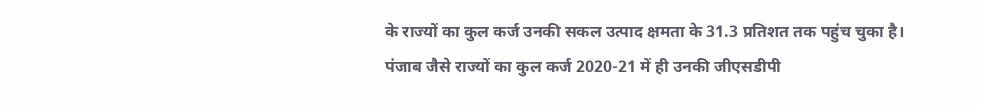के राज्यों का कुल कर्ज उनकी सकल उत्पाद क्षमता के 31.3 प्रतिशत तक पहुंच चुका है। पंजाब जैसे राज्यों का कुल कर्ज 2020-21 में ही उनकी जीएसडीपी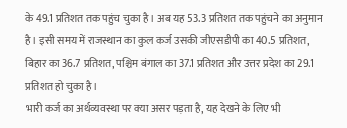के 49.1 प्रतिशत तक पहुंच चुका है। अब यह 53.3 प्रतिशत तक पहुंचने का अनुमान है। इसी समय में राजस्थान का कुल कर्ज उसकी जीएसडीपी का 40.5 प्रतिशत, बिहार का 36.7 प्रतिशत, पश्चिम बंगाल का 37.1 प्रतिशत और उत्तर प्रदेश का 29.1 प्रतिशत हो चुका है।
भारी कर्ज का अर्थव्यवस्था पर क्या असर पड़ता है, यह देखने के लिए भी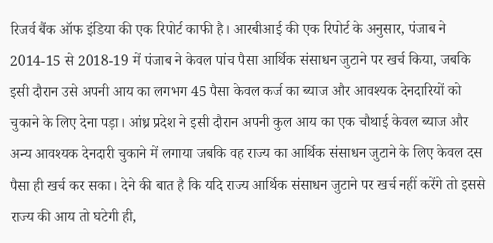रिजर्व बैंक ऑफ इंडिया की एक रिपोर्ट काफी है। आरबीआई की एक रिपोर्ट के अनुसार, पंजाब ने 2014-15 से 2018-19 में पंजाब ने केवल पांच पैसा आर्थिक संसाधन जुटाने पर खर्च किया, जबकि इसी दौरान उसे अपनी आय का लगभग 45 पैसा केवल कर्ज का ब्याज और आवश्यक देनदारियों को चुकाने के लिए देना पड़ा। आंध्र प्रदेश ने इसी दौरान अपनी कुल आय का एक चौथाई केवल ब्याज और अन्य आवश्यक देनदारी चुकाने में लगाया जबकि वह राज्य का आर्थिक संसाधन जुटाने के लिए केवल दस पैसा ही खर्च कर सका। देने की बात है कि यदि राज्य आर्थिक संसाधन जुटाने पर खर्च नहीं करेंगे तो इससे राज्य की आय तो घटेगी ही,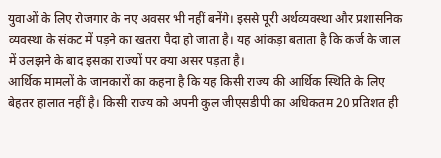युवाओं के लिए रोजगार के नए अवसर भी नहीं बनेंगे। इससे पूरी अर्थव्यवस्था और प्रशासनिक व्यवस्था के संकट में पड़ने का खतरा पैदा हो जाता है। यह आंकड़ा बताता है कि कर्ज के जाल में उलझने के बाद इसका राज्यों पर क्या असर पड़ता है।
आर्थिक मामलों के जानकारों का कहना है कि यह किसी राज्य की आर्थिक स्थिति के लिए बेहतर हालात नहीं है। किसी राज्य को अपनी कुल जीएसडीपी का अधिकतम 20 प्रतिशत ही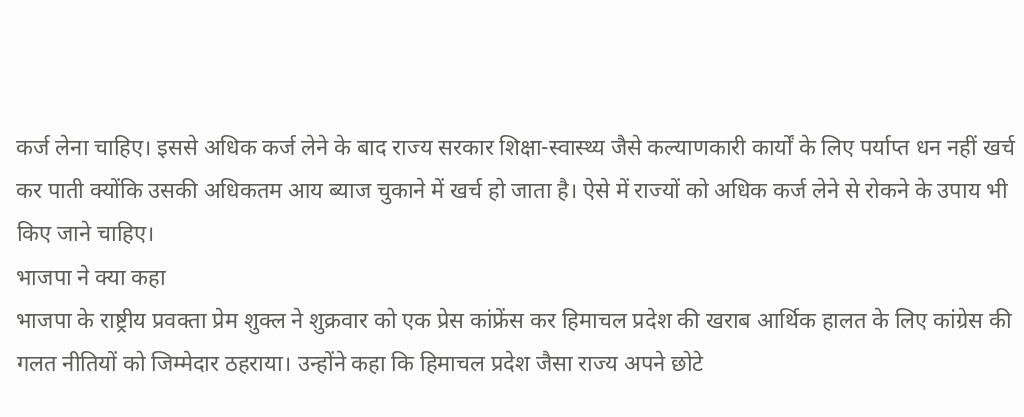कर्ज लेना चाहिए। इससे अधिक कर्ज लेने के बाद राज्य सरकार शिक्षा-स्वास्थ्य जैसे कल्याणकारी कार्यों के लिए पर्याप्त धन नहीं खर्च कर पाती क्योंकि उसकी अधिकतम आय ब्याज चुकाने में खर्च हो जाता है। ऐसे में राज्यों को अधिक कर्ज लेने से रोकने के उपाय भी किए जाने चाहिए।
भाजपा ने क्या कहा
भाजपा के राष्ट्रीय प्रवक्ता प्रेम शुक्ल ने शुक्रवार को एक प्रेस कांफ्रेंस कर हिमाचल प्रदेश की खराब आर्थिक हालत के लिए कांग्रेस की गलत नीतियों को जिम्मेदार ठहराया। उन्होंने कहा कि हिमाचल प्रदेश जैसा राज्य अपने छोटे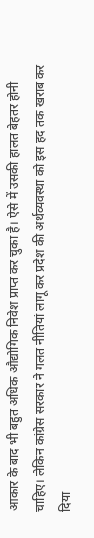आकार के बाद भी बहुत अधिक औद्योगिक निवेश प्राप्त कर चुका है। ऐसे में उसकी हालत बेहतर होनी चाहिए। लेकिन कांग्रेस सरकार ने गलत नीतियां लागू कर प्रदेश की अर्थव्यवस्था को इस हद तक खराब कर दिया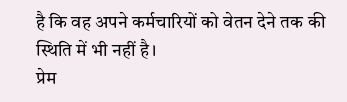है कि वह अपने कर्मचारियों को वेतन देने तक की स्थिति में भी नहीं है।
प्रेम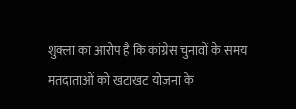शुक्ला का आरोप है कि कांग्रेस चुनावों के समय मतदाताओं को खटाखट योजना के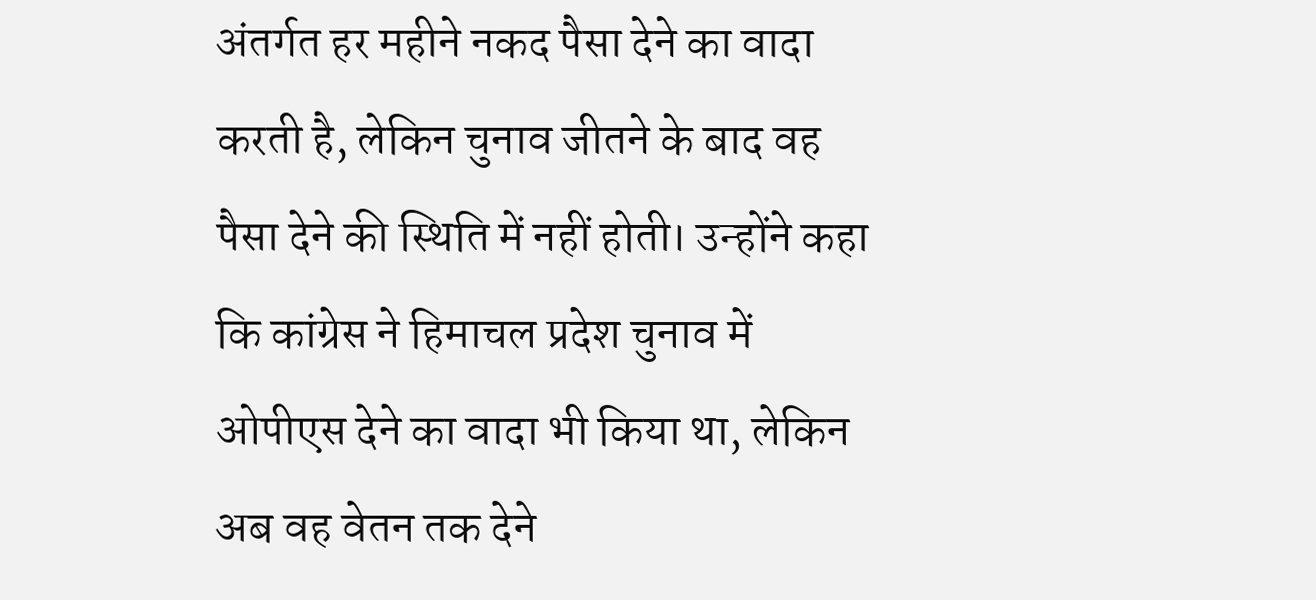अंतर्गत हर महीने नकद पैसा देने का वादा करती है, लेकिन चुनाव जीतने के बाद वह पैसा देने की स्थिति में नहीं होती। उन्होंने कहा कि कांग्रेस ने हिमाचल प्रदेश चुनाव में ओपीएस देने का वादा भी किया था, लेकिन अब वह वेतन तक देने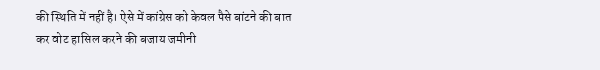की स्थिति में नहीं है। ऐसे में कांग्रेस को केवल पैसे बांटने की बात कर वोट हासिल करने की बजाय जमीनी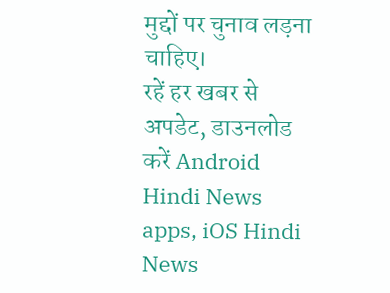मुद्दों पर चुनाव लड़ना चाहिए।
रहें हर खबर से अपडेट, डाउनलोड करें Android Hindi News apps, iOS Hindi News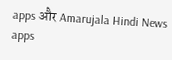apps और Amarujala Hindi News apps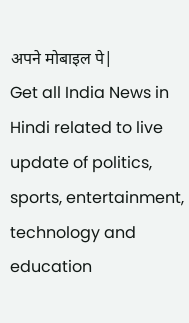अपने मोबाइल पे|
Get all India News in Hindi related to live update of politics, sports, entertainment, technology and education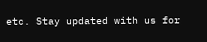etc. Stay updated with us for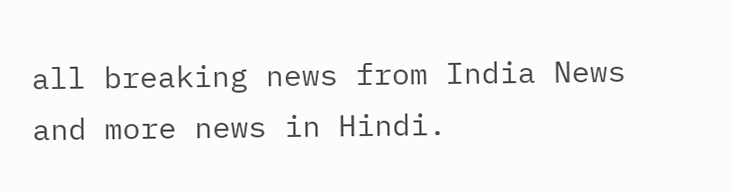all breaking news from India News and more news in Hindi.